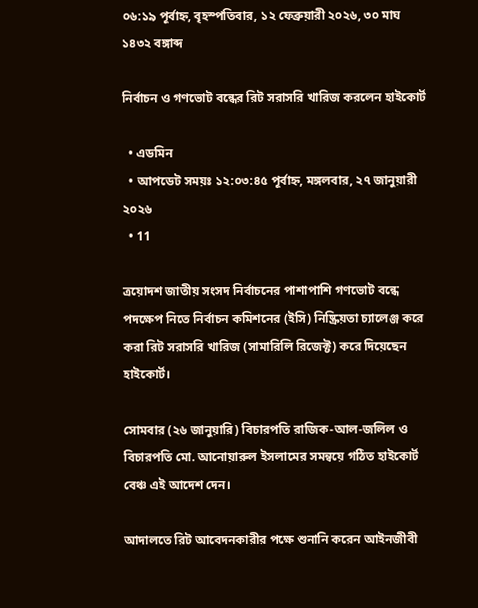০৬:১৯ পূর্বাহ্ন, বৃহস্পতিবার, ১২ ফেব্রুয়ারী ২০২৬, ৩০ মাঘ ১৪৩২ বঙ্গাব্দ

নির্বাচন ও গণভোট বন্ধের রিট সরাসরি খারিজ করলেন হাইকোর্ট

  • এডমিন
  • আপডেট সময়ঃ ১২:০৩:৪৫ পূর্বাহ্ন, মঙ্গলবার, ২৭ জানুয়ারী ২০২৬
  • 11

ত্রয়োদশ জাতীয় সংসদ নির্বাচনের পাশাপাশি গণভোট বন্ধে পদক্ষেপ নিতে নির্বাচন কমিশনের (ইসি) নিষ্ক্রিয়তা চ্যালেঞ্জ করে করা রিট সরাসরি খারিজ (সামারিলি রিজেক্ট) করে দিয়েছেন হাইকোর্ট।

সোমবার (২৬ জানুয়ারি) বিচারপতি রাজিক-আল-জলিল ও বিচারপতি মো. আনোয়ারুল ইসলামের সমন্বয়ে গঠিত হাইকোর্ট বেঞ্চ এই আদেশ দেন।

আদালতে রিট আবেদনকারীর পক্ষে শুনানি করেন আইনজীবী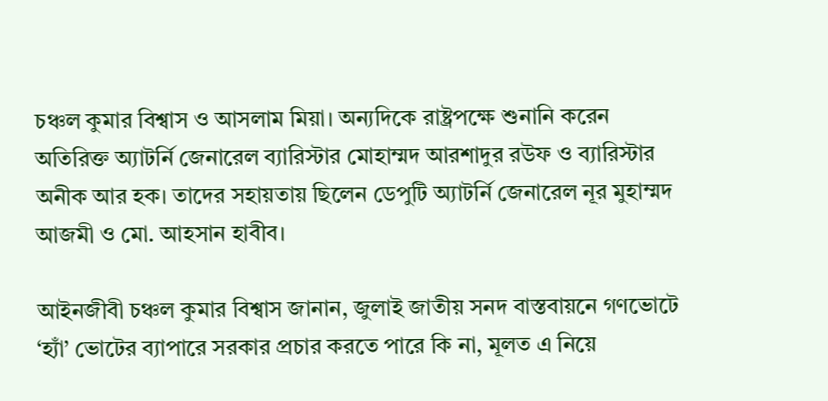চঞ্চল কুমার বিশ্বাস ও আসলাম মিয়া। অন্যদিকে রাষ্ট্রপক্ষে শুনানি করেন অতিরিক্ত অ্যাটর্নি জেনারেল ব্যারিস্টার মোহাম্মদ আরশাদুর রউফ ও ব্যারিস্টার অনীক আর হক। তাদের সহায়তায় ছিলেন ডেপুটি অ্যাটর্নি জেনারেল নূর মুহাম্মদ আজমী ও মো. আহসান হাবীব।

আইনজীবী চঞ্চল কুমার বিশ্বাস জানান, জুলাই জাতীয় সনদ বাস্তবায়নে গণভোটে ‘হ্যাঁ’ ভোটের ব্যাপারে সরকার প্রচার করতে পারে কি না, মূলত এ নিয়ে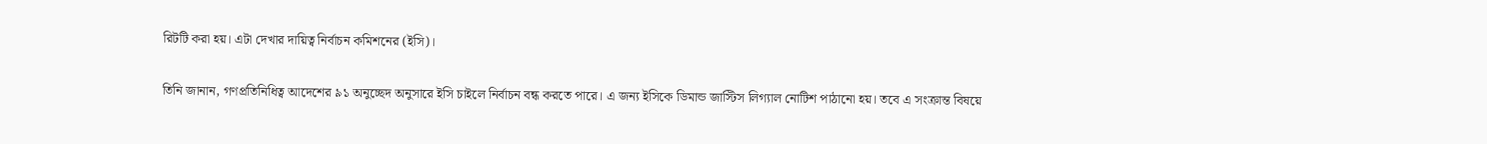রিটটি করা হয়। এটা দেখার দায়িত্ব নির্বাচন কমিশনের (ইসি)।

তিনি জানান, গণপ্রতিনিধিত্ব আদেশের ৯১ অনুচ্ছেদ অনুসারে ইসি চাইলে নির্বাচন বন্ধ করতে পারে। এ জন্য ইসিকে ডিমান্ড জাস্টিস লিগ্যাল নোটিশ পাঠানো হয়। তবে এ সংক্রান্ত বিষয়ে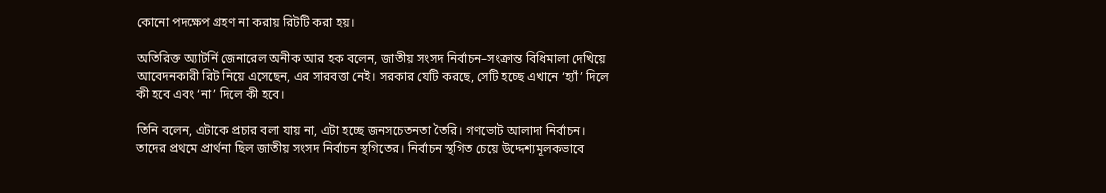কোনো পদক্ষেপ গ্রহণ না করায় রিটটি করা হয়।

অতিরিক্ত অ্যাটর্নি জেনারেল অনীক আর হক বলেন, জাতীয় সংসদ নির্বাচন–সংক্রান্ত বিধিমালা দেখিয়ে আবেদনকারী রিট নিয়ে এসেছেন, এর সারবত্তা নেই। সরকার যেটি করছে, সেটি হচ্ছে এখানে ‘হ্যাঁ’ দিলে কী হবে এবং ‘না’ দিলে কী হবে।

তিনি বলেন, এটাকে প্রচার বলা যায় না, এটা হচ্ছে জনসচেতনতা তৈরি। গণভোট আলাদা নির্বাচন। তাদের প্রথমে প্রার্থনা ছিল জাতীয় সংসদ নির্বাচন স্থগিতের। নির্বাচন স্থগিত চেয়ে উদ্দেশ্যমূলকভাবে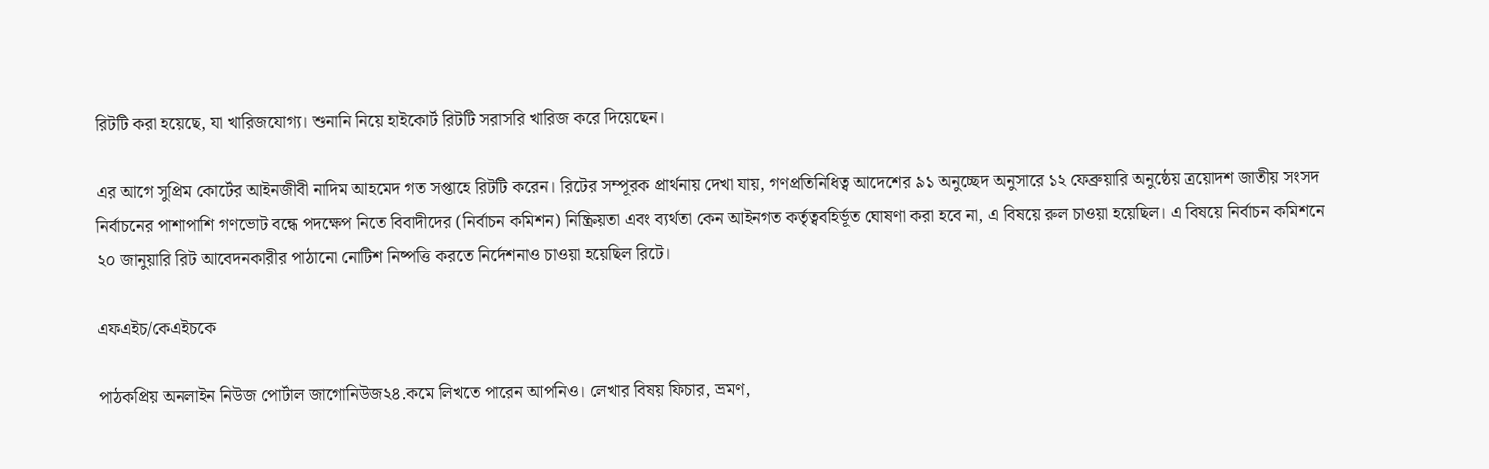রিটটি করা হয়েছে, যা খারিজযোগ্য। শুনানি নিয়ে হাইকোর্ট রিটটি সরাসরি খারিজ করে দিয়েছেন।

এর আগে সুপ্রিম কোর্টের আইনজীবী নাদিম আহমেদ গত সপ্তাহে রিটটি করেন। রিটের সম্পূরক প্রার্থনায় দেখা যায়, গণপ্রতিনিধিত্ব আদেশের ৯১ অনুচ্ছেদ অনুসারে ১২ ফেব্রুয়ারি অনুষ্ঠেয় ত্রয়োদশ জাতীয় সংসদ নির্বাচনের পাশাপাশি গণভোট বন্ধে পদক্ষেপ নিতে বিবাদীদের (নির্বাচন কমিশন) নিষ্ক্রিয়তা এবং ব্যর্থতা কেন আইনগত কর্তৃত্ববহির্ভূত ঘোষণা করা হবে না, এ বিষয়ে রুল চাওয়া হয়েছিল। এ বিষয়ে নির্বাচন কমিশনে ২০ জানুয়ারি রিট আবেদনকারীর পাঠানো নোটিশ নিষ্পত্তি করতে নির্দেশনাও চাওয়া হয়েছিল রিটে।

এফএইচ/কেএইচকে

পাঠকপ্রিয় অনলাইন নিউজ পোর্টাল জাগোনিউজ২৪.কমে লিখতে পারেন আপনিও। লেখার বিষয় ফিচার, ভ্রমণ,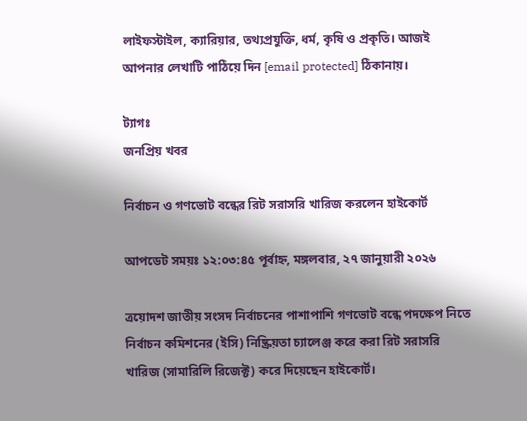লাইফস্টাইল, ক্যারিয়ার, তথ্যপ্রযুক্তি, ধর্ম, কৃষি ও প্রকৃতি। আজই আপনার লেখাটি পাঠিয়ে দিন [email protected] ঠিকানায়।

ট্যাগঃ
জনপ্রিয় খবর

নির্বাচন ও গণভোট বন্ধের রিট সরাসরি খারিজ করলেন হাইকোর্ট

আপডেট সময়ঃ ১২:০৩:৪৫ পূর্বাহ্ন, মঙ্গলবার, ২৭ জানুয়ারী ২০২৬

ত্রয়োদশ জাতীয় সংসদ নির্বাচনের পাশাপাশি গণভোট বন্ধে পদক্ষেপ নিতে নির্বাচন কমিশনের (ইসি) নিষ্ক্রিয়তা চ্যালেঞ্জ করে করা রিট সরাসরি খারিজ (সামারিলি রিজেক্ট) করে দিয়েছেন হাইকোর্ট।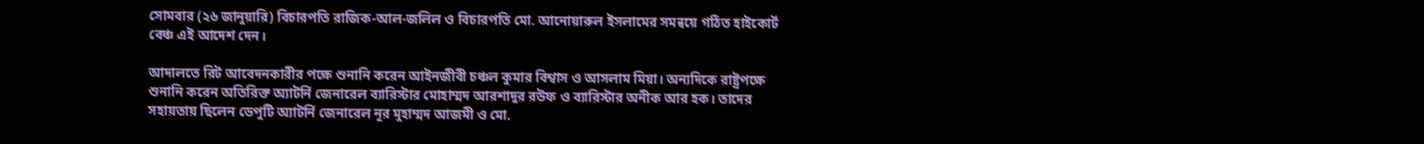সোমবার (২৬ জানুয়ারি) বিচারপতি রাজিক-আল-জলিল ও বিচারপতি মো. আনোয়ারুল ইসলামের সমন্বয়ে গঠিত হাইকোর্ট বেঞ্চ এই আদেশ দেন।

আদালতে রিট আবেদনকারীর পক্ষে শুনানি করেন আইনজীবী চঞ্চল কুমার বিশ্বাস ও আসলাম মিয়া। অন্যদিকে রাষ্ট্রপক্ষে শুনানি করেন অতিরিক্ত অ্যাটর্নি জেনারেল ব্যারিস্টার মোহাম্মদ আরশাদুর রউফ ও ব্যারিস্টার অনীক আর হক। তাদের সহায়তায় ছিলেন ডেপুটি অ্যাটর্নি জেনারেল নূর মুহাম্মদ আজমী ও মো.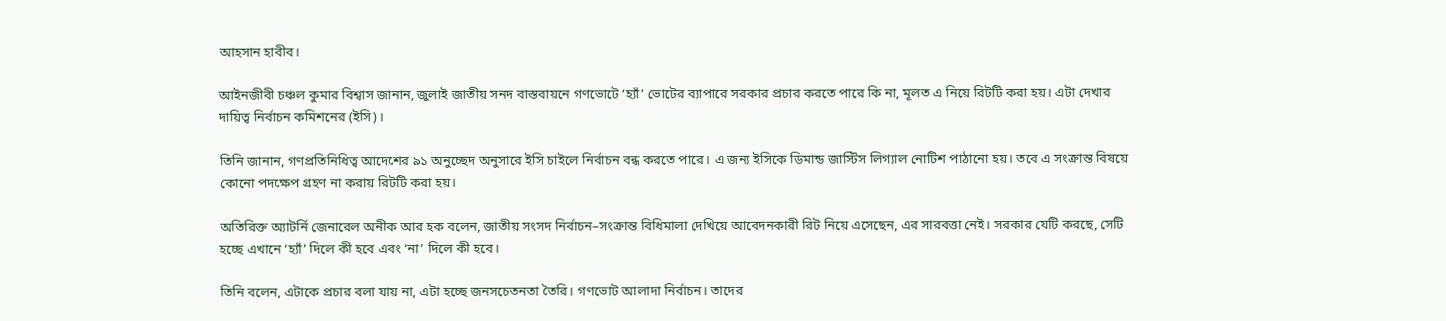আহসান হাবীব।

আইনজীবী চঞ্চল কুমার বিশ্বাস জানান, জুলাই জাতীয় সনদ বাস্তবায়নে গণভোটে ‘হ্যাঁ’ ভোটের ব্যাপারে সরকার প্রচার করতে পারে কি না, মূলত এ নিয়ে রিটটি করা হয়। এটা দেখার দায়িত্ব নির্বাচন কমিশনের (ইসি)।

তিনি জানান, গণপ্রতিনিধিত্ব আদেশের ৯১ অনুচ্ছেদ অনুসারে ইসি চাইলে নির্বাচন বন্ধ করতে পারে। এ জন্য ইসিকে ডিমান্ড জাস্টিস লিগ্যাল নোটিশ পাঠানো হয়। তবে এ সংক্রান্ত বিষয়ে কোনো পদক্ষেপ গ্রহণ না করায় রিটটি করা হয়।

অতিরিক্ত অ্যাটর্নি জেনারেল অনীক আর হক বলেন, জাতীয় সংসদ নির্বাচন–সংক্রান্ত বিধিমালা দেখিয়ে আবেদনকারী রিট নিয়ে এসেছেন, এর সারবত্তা নেই। সরকার যেটি করছে, সেটি হচ্ছে এখানে ‘হ্যাঁ’ দিলে কী হবে এবং ‘না’ দিলে কী হবে।

তিনি বলেন, এটাকে প্রচার বলা যায় না, এটা হচ্ছে জনসচেতনতা তৈরি। গণভোট আলাদা নির্বাচন। তাদের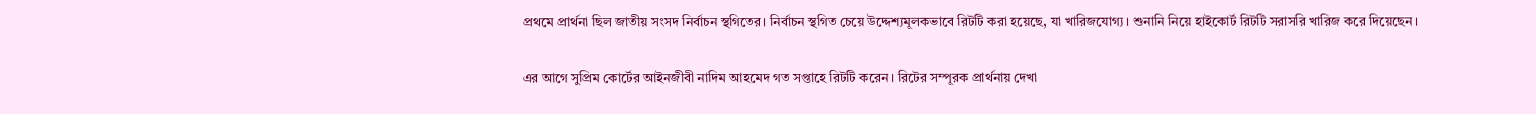প্রথমে প্রার্থনা ছিল জাতীয় সংসদ নির্বাচন স্থগিতের। নির্বাচন স্থগিত চেয়ে উদ্দেশ্যমূলকভাবে রিটটি করা হয়েছে, যা খারিজযোগ্য। শুনানি নিয়ে হাইকোর্ট রিটটি সরাসরি খারিজ করে দিয়েছেন।

এর আগে সুপ্রিম কোর্টের আইনজীবী নাদিম আহমেদ গত সপ্তাহে রিটটি করেন। রিটের সম্পূরক প্রার্থনায় দেখা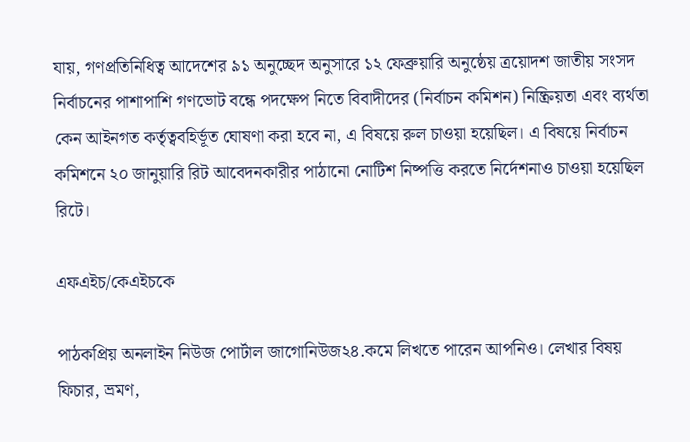যায়, গণপ্রতিনিধিত্ব আদেশের ৯১ অনুচ্ছেদ অনুসারে ১২ ফেব্রুয়ারি অনুষ্ঠেয় ত্রয়োদশ জাতীয় সংসদ নির্বাচনের পাশাপাশি গণভোট বন্ধে পদক্ষেপ নিতে বিবাদীদের (নির্বাচন কমিশন) নিষ্ক্রিয়তা এবং ব্যর্থতা কেন আইনগত কর্তৃত্ববহির্ভূত ঘোষণা করা হবে না, এ বিষয়ে রুল চাওয়া হয়েছিল। এ বিষয়ে নির্বাচন কমিশনে ২০ জানুয়ারি রিট আবেদনকারীর পাঠানো নোটিশ নিষ্পত্তি করতে নির্দেশনাও চাওয়া হয়েছিল রিটে।

এফএইচ/কেএইচকে

পাঠকপ্রিয় অনলাইন নিউজ পোর্টাল জাগোনিউজ২৪.কমে লিখতে পারেন আপনিও। লেখার বিষয় ফিচার, ভ্রমণ,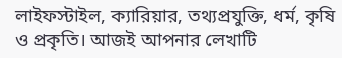লাইফস্টাইল, ক্যারিয়ার, তথ্যপ্রযুক্তি, ধর্ম, কৃষি ও প্রকৃতি। আজই আপনার লেখাটি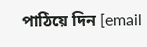পাঠিয়ে দিন [email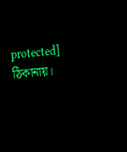protected] ঠিকানায়।